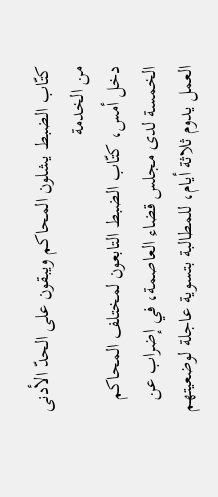كتّاب الضبط يشلون المحاكم ويبقون على الحدّ الأدنى من الخدمة
دخل أمس، كتّاب الضبط التابعون لمختلف المحاكم الخمسة لدى مجلس قضاء العاصمة، في إضراب عن العمل يدوم ثلاثة أيام، للمطالبة بتسوية عاجلة لوضعيتهم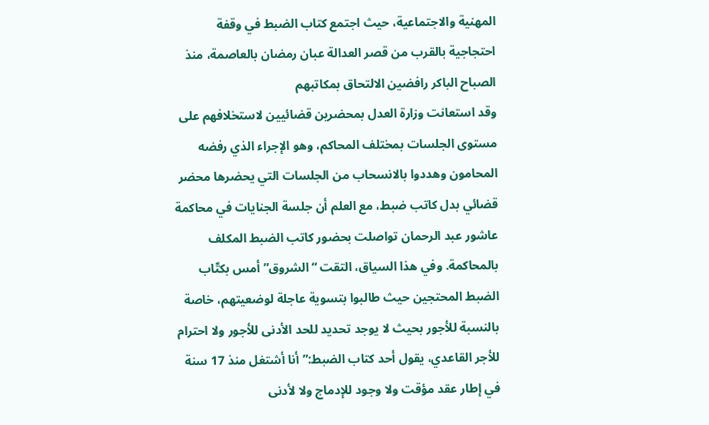المهنية والاجتماعية، حيث اجتمع كتاب الضبط في وقفة احتجاجية بالقرب من قصر العدالة عبان رمضان بالعاصمة، منذ الصباح الباكر رافضين الالتحاق بمكاتبهم
وقد استعانت وزارة العدل بمحضرين قضائيين لاستخلافهم على مستوى الجلسات بمختلف المحاكم، وهو الإجراء الذي رفضه المحامون وهددوا بالانسحاب من الجلسات التي يحضرها محضر قضائي بدل كاتب ضبط، مع العلم أن جلسة الجنايات في محاكمة عاشور عبد الرحمان تواصلت بحضور كاتب الضبط المكلف بالمحاكمة. وفي هذا السياق، التقت “الشروق” أمس بكتّاب الضبط المحتجين حيث طالبوا بتسوية عاجلة لوضعيتهم، خاصة بالنسبة للأجور بحيث لا يوجد تحديد للحد الأدنى للأجور ولا احترام للأجر القاعدي، يقول أحد كتاب الضبط:”أنا أشتغل منذ 17 سنة في إطار عقد مؤقت ولا وجود للإدماج ولا لأدنى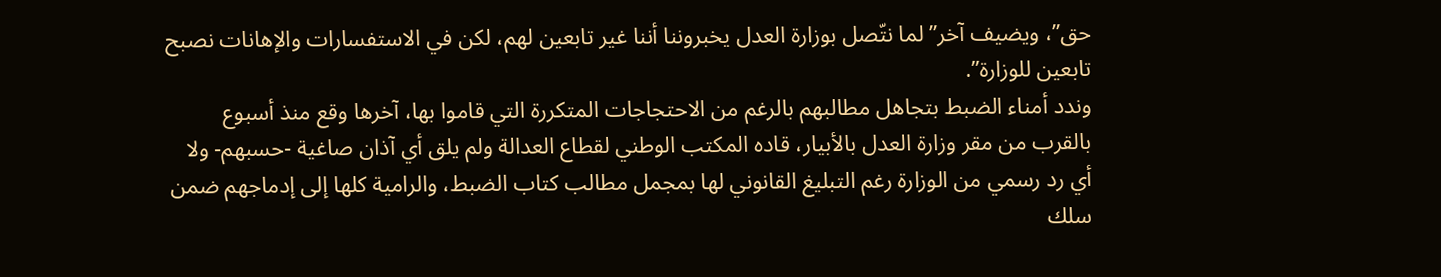حق”، ويضيف آخر” لما نتّصل بوزارة العدل يخبروننا أننا غير تابعين لهم، لكن في الاستفسارات والإهانات نصبح تابعين للوزارة”.
وندد أمناء الضبط بتجاهل مطالبهم بالرغم من الاحتجاجات المتكررة التي قاموا بها، آخرها وقع منذ أسبوع بالقرب من مقر وزارة العدل بالأبيار، قاده المكتب الوطني لقطاع العدالة ولم يلق أي آذان صاغية -حسبهم- ولا أي رد رسمي من الوزارة رغم التبليغ القانوني لها بمجمل مطالب كتاب الضبط، والرامية كلها إلى إدماجهم ضمن سلك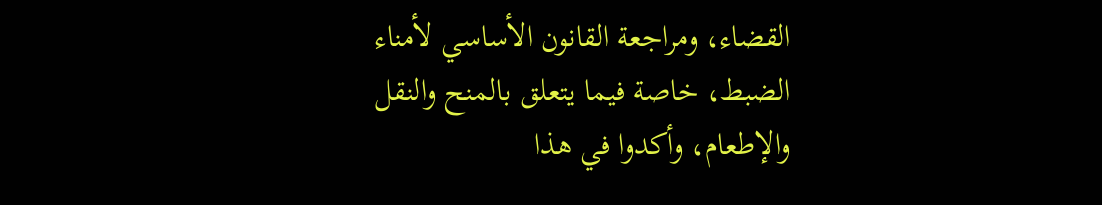القضاء، ومراجعة القانون الأساسي لأمناء الضبط، خاصة فيما يتعلق بالمنح والنقل والإطعام، وأكدوا في هذا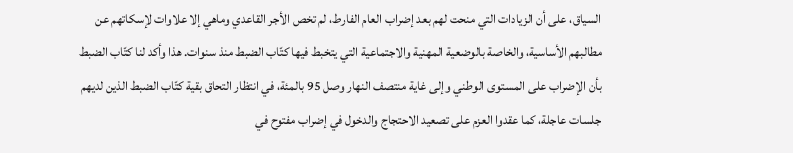السياق، على أن الزيادات التي منحت لهم بعد إضراب العام الفارط، لم تخص الأجر القاعدي وماهي إلا علاوات لإسكاتهم عن مطالبهم الأساسية، والخاصة بالوضعية المهنية والاجتماعية التي يتخبط فيها كتّاب الضبط منذ سنوات. هذا وأكد لنا كتّاب الضبط بأن الإضراب على المستوى الوطني وإلى غاية منتصف النهار وصل 95 بالمئة، في انتظار التحاق بقية كتّاب الضبط الذين لديهم جلسات عاجلة، كما عقدوا العزم على تصعيد الاحتجاج والدخول في إضراب مفتوح في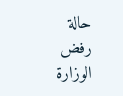حالة رفض الوزارة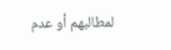لمطالبهم أو عدم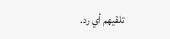تلقيهم أي رد.